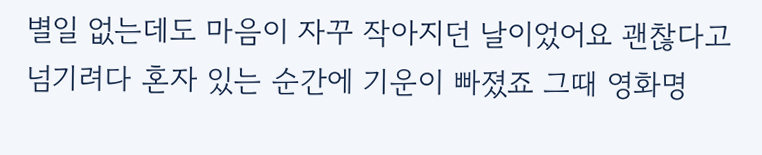별일 없는데도 마음이 자꾸 작아지던 날이었어요 괜찮다고 넘기려다 혼자 있는 순간에 기운이 빠졌죠 그때 영화명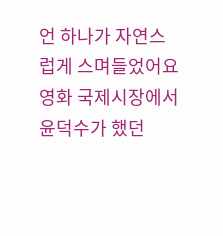언 하나가 자연스럽게 스며들었어요 영화 국제시장에서 윤덕수가 했던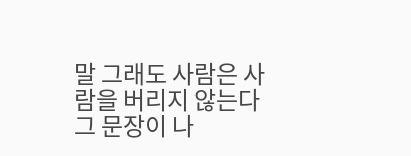말 그래도 사람은 사람을 버리지 않는다 그 문장이 나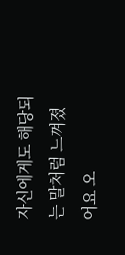자신에게도 해당되는 말처럼 느껴졌어요 오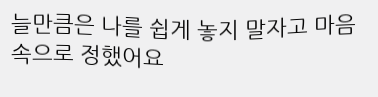늘만큼은 나를 쉽게 놓지 말자고 마음속으로 정했어요